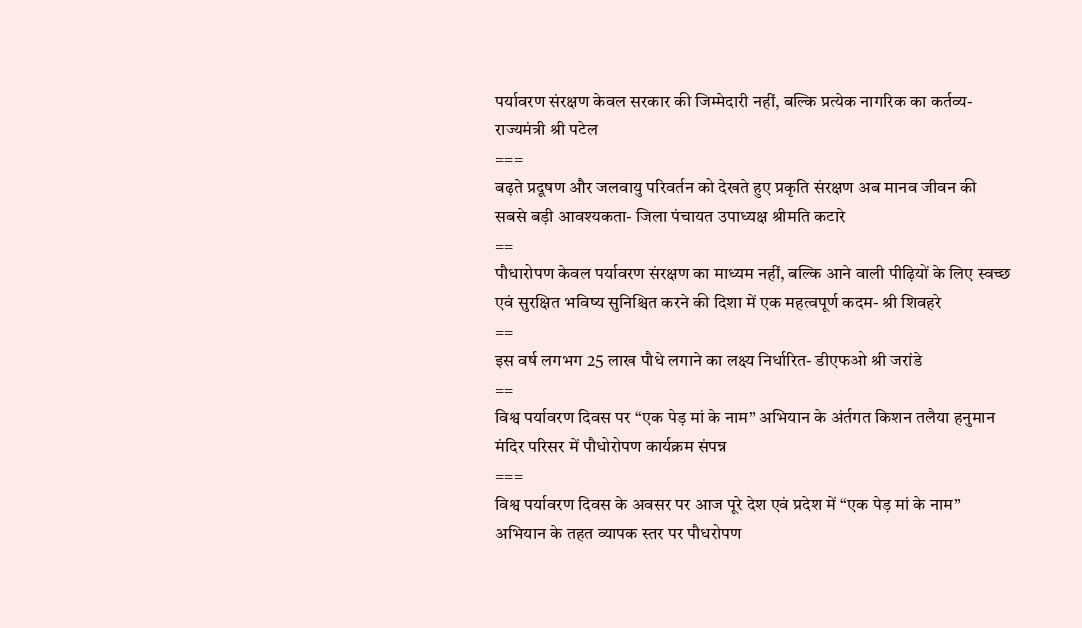पर्यावरण संरक्षण केवल सरकार की जिम्मेदारी नहीं, बल्कि प्रत्येक नागरिक का कर्तव्य- राज्यमंत्री श्री पटेल
===
बढ़ते प्रदूषण और जलवायु परिवर्तन को देखते हुए प्रकृति संरक्षण अब मानव जीवन की सबसे बड़ी आवश्यकता- जिला पंचायत उपाध्यक्ष श्रीमति कटारे
==
पौधारोपण केवल पर्यावरण संरक्षण का माध्यम नहीं, बल्कि आने वाली पीढ़ियों के लिए स्वच्छ एवं सुरक्षित भविष्य सुनिश्चित करने की दिशा में एक महत्वपूर्ण कदम- श्री शिवहरे
==
इस वर्ष लगभग 25 लाख पौधे लगाने का लक्ष्य निर्धारित- डीएफओ श्री जरांडे
==
विश्व पर्यावरण दिवस पर “एक पेड़ मां के नाम” अभियान के अंर्तगत किशन तलैया हनुमान मंदिर परिसर में पौधोरोपण कार्यक्रम संपन्न
===
विश्व पर्यावरण दिवस के अवसर पर आज पूरे देश एवं प्रदेश में “एक पेड़ मां के नाम” अभियान के तहत व्यापक स्तर पर पौधरोपण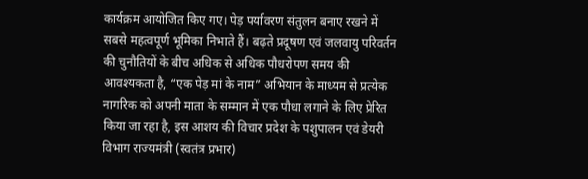कार्यक्रम आयोजित किए गए। पेड़ पर्यावरण संतुलन बनाए रखने में सबसे महत्वपूर्ण भूमिका निभाते हैं। बढ़ते प्रदूषण एवं जलवायु परिवर्तन की चुनौतियों के बीच अधिक से अधिक पौधरोपण समय की आवश्यकता है, “एक पेड़ मां के नाम” अभियान के माध्यम से प्रत्येक नागरिक को अपनी माता के सम्मान में एक पौधा लगाने के लिए प्रेरित किया जा रहा है, इस आशय की विचार प्रदेश के पशुपालन एवं डेयरी विभाग राज्यमंत्री (स्वतंत्र प्रभार)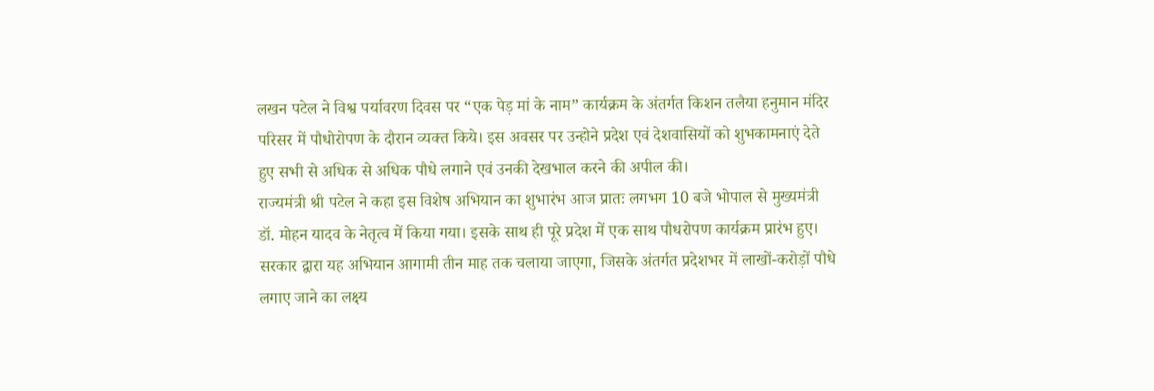लखन पटेल ने विश्व पर्यावरण दिवस पर “एक पेड़ मां के नाम” कार्यक्रम के अंतर्गत किशन तलैया हनुमान मंदिर परिसर में पौधोरोपण के दौरान व्यक्त किये। इस अवसर पर उन्होने प्रदेश एवं देशवासियों को शुभकामनाएं देते हुए सभी से अधिक से अधिक पौधे लगाने एवं उनकी देखभाल करने की अपील की।
राज्यमंत्री श्री पटेल ने कहा इस विशेष अभियान का शुभारंभ आज प्रातः लगभग 10 बजे भोपाल से मुख्यमंत्री डॉ. मोहन यादव के नेतृत्व में किया गया। इसके साथ ही पूरे प्रदेश में एक साथ पौधरोपण कार्यक्रम प्रारंभ हुए। सरकार द्वारा यह अभियान आगामी तीन माह तक चलाया जाएगा, जिसके अंतर्गत प्रदेशभर में लाखों-करोड़ों पौधे लगाए जाने का लक्ष्य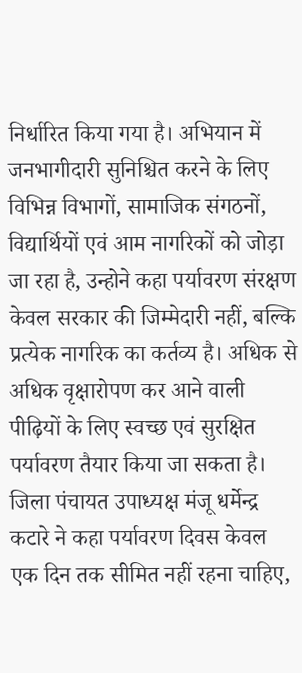निर्धारित किया गया है। अभियान में जनभागीदारी सुनिश्चित करने के लिए विभिन्न विभागों, सामाजिक संगठनों, विद्यार्थियों एवं आम नागरिकों को जोड़ा जा रहा है, उन्होने कहा पर्यावरण संरक्षण केवल सरकार की जिम्मेदारी नहीं, बल्कि प्रत्येक नागरिक का कर्तव्य है। अधिक से अधिक वृक्षारोपण कर आने वाली पीढ़ियों के लिए स्वच्छ एवं सुरक्षित पर्यावरण तैयार किया जा सकता है।
जिला पंचायत उपाध्यक्ष मंजू धर्मेन्द्र कटारे ने कहा पर्यावरण दिवस केवल एक दिन तक सीमित नहीं रहना चाहिए,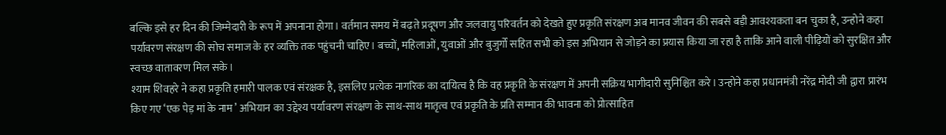बल्कि इसे हर दिन की जिम्मेदारी के रूप में अपनाना होगा। वर्तमान समय में बढ़ते प्रदूषण और जलवायु परिवर्तन को देखते हुए प्रकृति संरक्षण अब मानव जीवन की सबसे बड़ी आवश्यकता बन चुका है, उन्होने कहा पर्यावरण संरक्षण की सोच समाज के हर व्यक्ति तक पहुंचनी चाहिए। बच्चों, महिलाओं, युवाओं और बुजुर्गों सहित सभी को इस अभियान से जोड़ने का प्रयास किया जा रहा है ताकि आने वाली पीढ़ियों को सुरक्षित और स्वच्छ वातावरण मिल सके।
श्याम शिवहरे ने कहा प्रकृति हमारी पालक एवं संरक्षक है, इसलिए प्रत्येक नागरिक का दायित्व है कि वह प्रकृति के संरक्षण में अपनी सक्रिय भागीदारी सुनिश्चित करे। उन्होने कहा प्रधानमंत्री नरेंद्र मोदी जी द्वारा प्रारंभ किए गए ‘एक पेड़ मां के नाम’ अभियान का उद्देश्य पर्यावरण संरक्षण के साथ-साथ मातृत्व एवं प्रकृति के प्रति सम्मान की भावना को प्रोत्साहित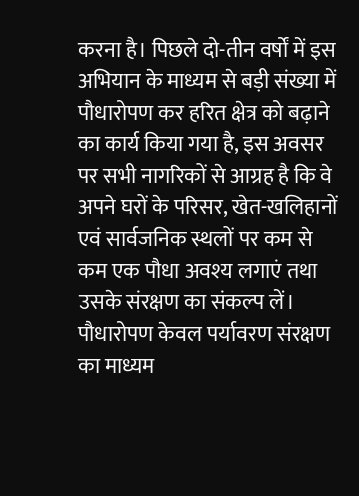करना है। पिछले दो-तीन वर्षों में इस अभियान के माध्यम से बड़ी संख्या में पौधारोपण कर हरित क्षेत्र को बढ़ाने का कार्य किया गया है, इस अवसर पर सभी नागरिकों से आग्रह है कि वे अपने घरों के परिसर, खेत-खलिहानों एवं सार्वजनिक स्थलों पर कम से कम एक पौधा अवश्य लगाएं तथा उसके संरक्षण का संकल्प लें। पौधारोपण केवल पर्यावरण संरक्षण का माध्यम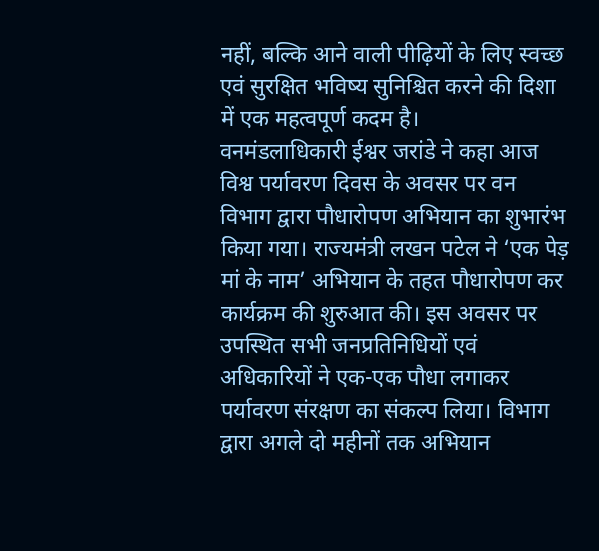नहीं, बल्कि आने वाली पीढ़ियों के लिए स्वच्छ एवं सुरक्षित भविष्य सुनिश्चित करने की दिशा में एक महत्वपूर्ण कदम है।
वनमंडलाधिकारी ईश्वर जरांडे ने कहा आज विश्व पर्यावरण दिवस के अवसर पर वन विभाग द्वारा पौधारोपण अभियान का शुभारंभ किया गया। राज्यमंत्री लखन पटेल ने ‘एक पेड़ मां के नाम’ अभियान के तहत पौधारोपण कर कार्यक्रम की शुरुआत की। इस अवसर पर उपस्थित सभी जनप्रतिनिधियों एवं अधिकारियों ने एक-एक पौधा लगाकर पर्यावरण संरक्षण का संकल्प लिया। विभाग द्वारा अगले दो महीनों तक अभियान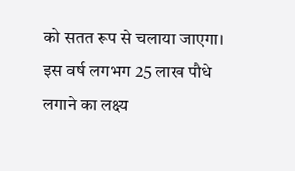को सतत रूप से चलाया जाएगा। इस वर्ष लगभग 25 लाख पौधे लगाने का लक्ष्य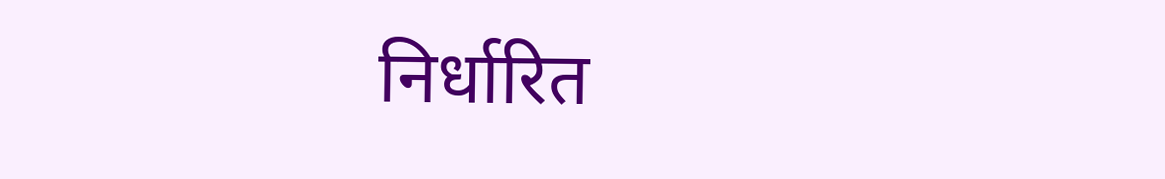निर्धारित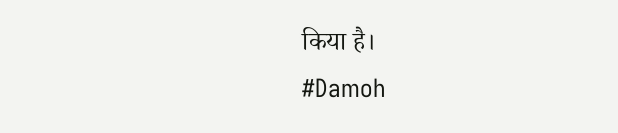किया है।
#Damoh